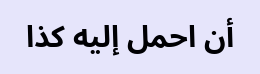أن احمل إليه كذا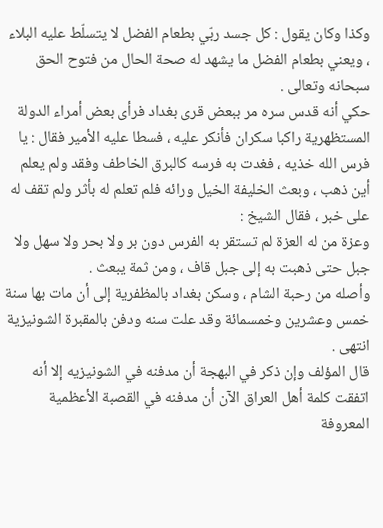وكذا وكان يقول : كل جسد ربّي بطعام الفضل لا يتسلّط عليه البلاء ، ويعني بطعام الفضل ما يشهد له صحة الحال من فتوح الحق سبحانه وتعالى .
حكي أنه قدس سره مر ببعض قرى بغداد فرأى بعض أمراء الدولة المستظهرية راكبا سكران فأنكر عليه ، فسطا عليه الأمير فقال : يا فرس الله خذيه ، فغدت به فرسه كالبرق الخاطف وفقد ولم يعلم أين ذهب ، وبعث الخليفة الخيل ورائه فلم تعلم له بأثر ولم تقف له على خبر ، فقال الشيخ :
وعزة من له العزة لم تستقر به الفرس دون بر ولا بحر ولا سهل ولا جبل حتى ذهبت به إلى جبل قاف ، ومن ثمة يبعث .
وأصله من رحبة الشام ، وسكن بغداد بالمظفرية إلى أن مات بها سنة خمس وعشرين وخمسمائة وقد علت سنه ودفن بالمقبرة الشونيزية انتهى .
قال المؤلف وإن ذكر في البهجة أن مدفنه في الشونيزيه إلا أنه اتفقت كلمة أهل العراق الآن أن مدفنه في القصبة الأعظمية المعروفة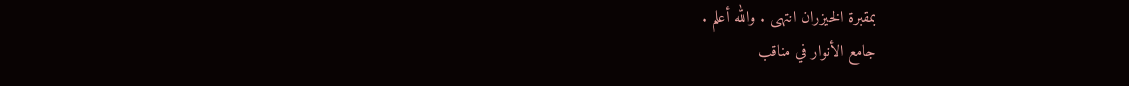بمقبرة الخيزران انتهى . والله أعلم .
جامع الأنوار في مناقب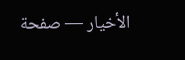الأخيار — صفحة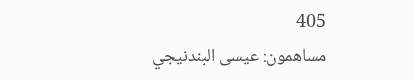405
مساهمون: عيسى البندنيجي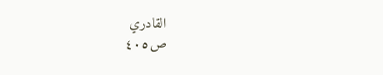القادري
ص٤٠٥